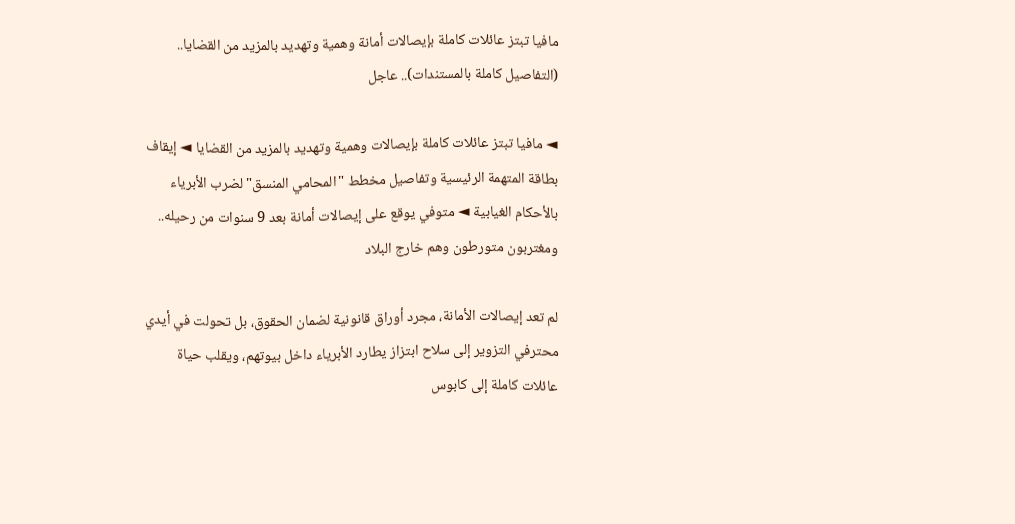مافيا تبتز عائلات كاملة بإيصالات أمانة وهمية وتهديد بالمزيد من القضايا.. (التفاصيل كاملة بالمستندات).. عاجل

◄ مافيا تبتز عائلات كاملة بإيصالات وهمية وتهديد بالمزيد من القضايا ◄ إيقاف بطاقة المتهمة الرئيسية وتفاصيل مخطط "المحامي المنسق" لضرب الأبرياء بالأحكام الغيابية ◄ متوفي يوقع على إيصالات أمانة بعد 9 سنوات من رحيله.. ومغتربون متورطون وهم خارج البلاد

لم تعد إيصالات الأمانة، مجرد أوراق قانونية لضمان الحقوق، بل تحولت في أيدي محترفي التزوير إلى سلاح ابتزاز يطارد الأبرياء داخل بيوتهم، ويقلب حياة عائلات كاملة إلى كابوس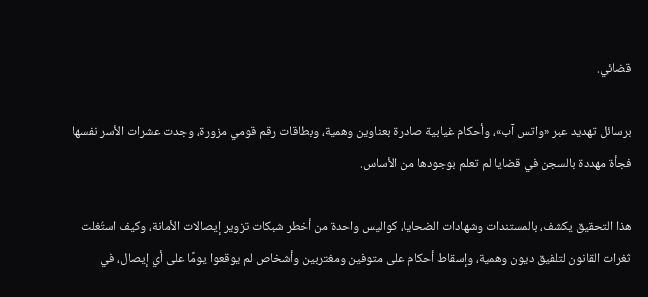قضائي.

برسائل تهديد عبر «واتس آب»، وأحكام غيابية صادرة بعناوين وهمية، وبطاقات رقم قومي مزورة، وجدت عشرات الأسر نفسها فجأة مهددة بالسجن في قضايا لم تعلم بوجودها من الأساس.

هذا التحقيق يكشف، بالمستندات وشهادات الضحايا، كواليس واحدة من أخطر شبكات تزوير إيصالات الأمانة، وكيف استُغلت ثغرات القانون لتلفيق ديون وهمية، وإسقاط أحكام على متوفين ومغتربين وأشخاص لم يوقعوا يومًا على أي إيصال، في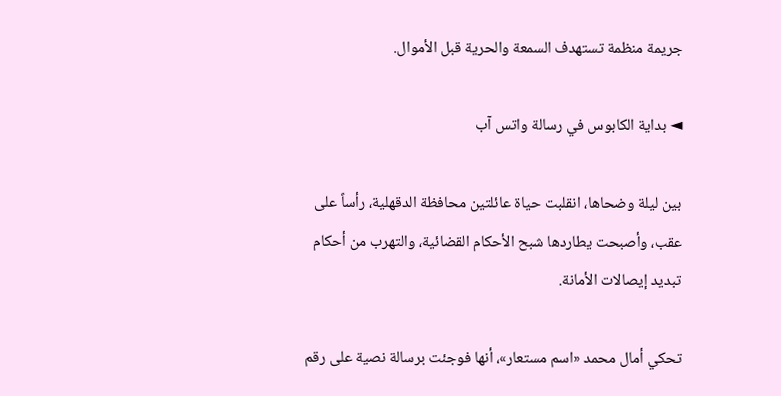جريمة منظمة تستهدف السمعة والحرية قبل الأموال.

◄ بداية الكابوس في رسالة واتس آب

بين ليلة وضحاها، انقلبت حياة عائلتين محافظة الدقهلية، رأساً على عقب، وأصبحت يطاردها شبح الأحكام القضائية، والتهرب من أحكام تبديد إيصالات الأمانة.

تحكي أمال محمد «اسم مستعار»، أنها فوجئت برسالة نصية على رقم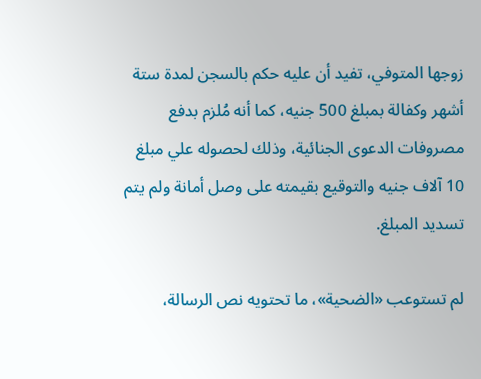زوجها المتوفي، تفيد أن عليه حكم بالسجن لمدة ستة أشهر وكفالة بمبلغ 500 جنيه، كما أنه مُلزم بدفع مصروفات الدعوى الجنائية، وذلك لحصوله علي مبلغ 10 آلاف جنيه والتوقيع بقيمته على وصل أمانة ولم يتم تسديد المبلغ.

لم تستوعب «الضحية»، ما تحتويه نص الرسالة،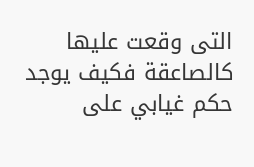التى وقعت عليها كالصاعقة فكيف يوجد حكم غيابي على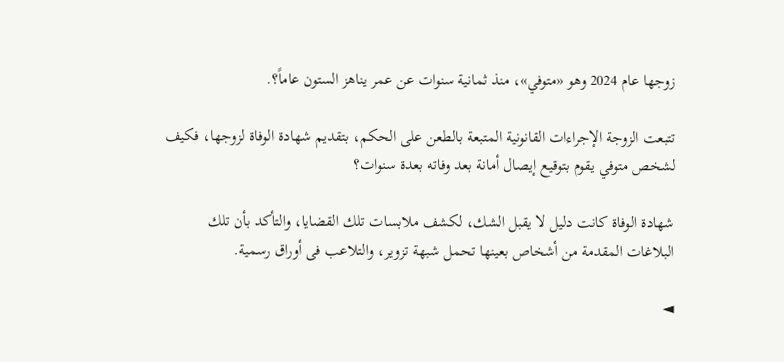زوجها عام 2024 وهو «متوفي»، منذ ثمانية سنوات عن عمر يناهز الستون عاماً؟.

تتبعت الزوجة الإجراءات القانونية المتبعة بالطعن على الحكم، بتقديم شهادة الوفاة لزوجها، فكيف لشخص متوفي يقوم بتوقيع إيصال أمانة بعد وفاته بعدة سنوات؟

شهادة الوفاة كانت دليل لا يقبل الشك، لكشف ملابسات تلك القضايا، والتأكد بأن تلك البلاغات المقدمة من أشخاص بعينها تحمل شبهة تزوير، والتلاعب فى أوراق رسمية.

◄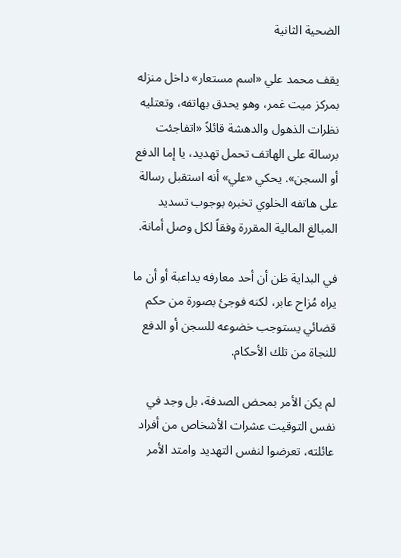الضحية الثانية

يقف محمد علي «اسم مستعار» داخل منزله بمركز ميت غمر، وهو يحدق بهاتفه، وتعتليه نظرات الذهول والدهشة قائلاً «اتفاجئت برسالة على الهاتف تحمل تهديد، يا إما الدفع أو السجن». يحكي «علي» أنه استقبل رسالة على هاتفه الخلوي تخبره بوجوب تسديد المبالغ المالية المقررة وفقاً لكل وصل أمانة.

في البداية ظن أن أحد معارفه يداعبة أو أن ما يراه مُزاح عابر، لكنه فوجئ بصورة من حكم قضائي يستوجب خضوعه للسجن أو الدفع للنجاة من تلك الأحكام.

لم يكن الأمر بمحض الصدفة، بل وجد في نفس التوقيت عشرات الأشخاص من أفراد عائلته، تعرضوا لنفس التهديد وامتد الأمر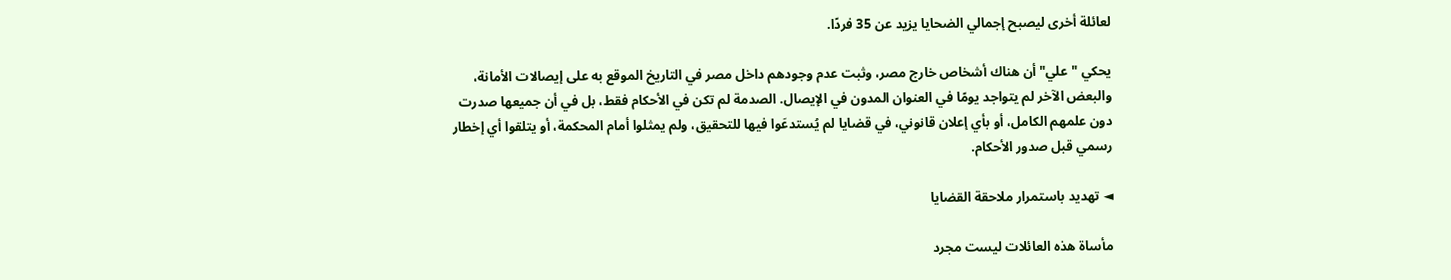لعائلة أخرى ليصبح إجمالي الضحايا يزيد عن 35 فردًا.

يحكي "علي" أن هناك أشخاص خارج مصر، وثبت عدم وجودهم داخل مصر في التاريخ الموقع به على إيصالات الأمانة، والبعض الآخر لم يتواجد يومًا في العنوان المدون في الإيصال. الصدمة لم تكن في الأحكام فقط، بل في أن جميعها صدرت دون علمهم الكامل، أو بأي إعلان قانوني، في قضايا لم يُستدعَوا فيها للتحقيق، ولم يمثلوا أمام المحكمة، أو يتلقوا أي إخطار رسمي قبل صدور الأحكام.

◄ تهديد باستمرار ملاحقة القضايا

مأساة هذه العائلات ليست مجرد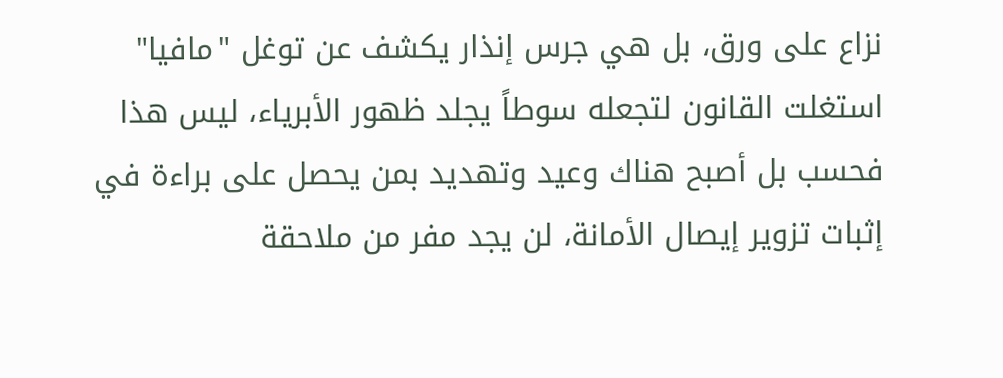نزاع على ورق، بل هي جرس إنذار يكشف عن توغل "مافيا" استغلت القانون لتجعله سوطاً يجلد ظهور الأبرياء، ليس هذا فحسب بل أصبح هناك وعيد وتهديد بمن يحصل على براءة في إثبات تزوير إيصال الأمانة، لن يجد مفر من ملاحقة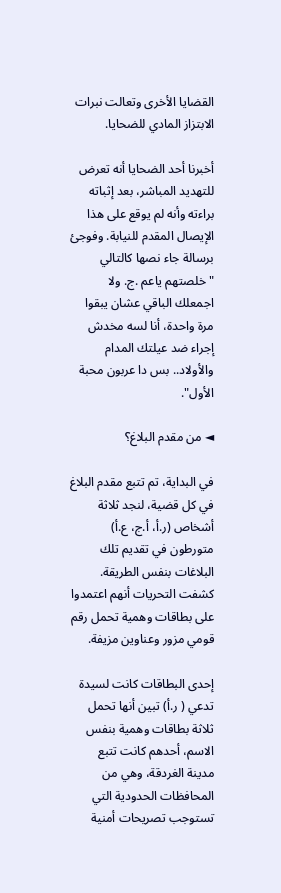القضايا الأخرى وتعالت نبرات الابتزاز المادي للضحايا.

أخبرنا أحد الضحايا أنه تعرض للتهديد المباشر، بعد إثباته براءته وأنه لم يوقع على هذا الإيصال المقدم للنيابة. وفوجئ برسالة جاء نصها كالتالي "خلصتهم ياعم .ج. ولا اجمعلك الباقي عشان يبقوا مرة واحدة، أنا لسه مخدش إجراء ضد عيلتك المدام والأولاد.. بس دا عربون محبة الأول".

◄ من مقدم البلاغ؟

في البداية، تم تتبع مقدم البلاغ في كل قضية، لنجد ثلاثة أشخاص (ر.أ، أ.ج، ع.أ) متورطون في تقديم تلك البلاغات بنفس الطريقة. كشفت التحريات أنهم اعتمدوا على بطاقات وهمية تحمل رقم قومي مزور وعناوين مزيفة.

إحدى البطاقات كانت لسيدة تدعي ( ر.أ) تبين أنها تحمل ثلاثة بطاقات وهمية بنفس الاسم، أحدهم كانت تتبع مدينة الغردقة، وهي من المحافظات الحدودية التي تستوجب تصريحات أمنية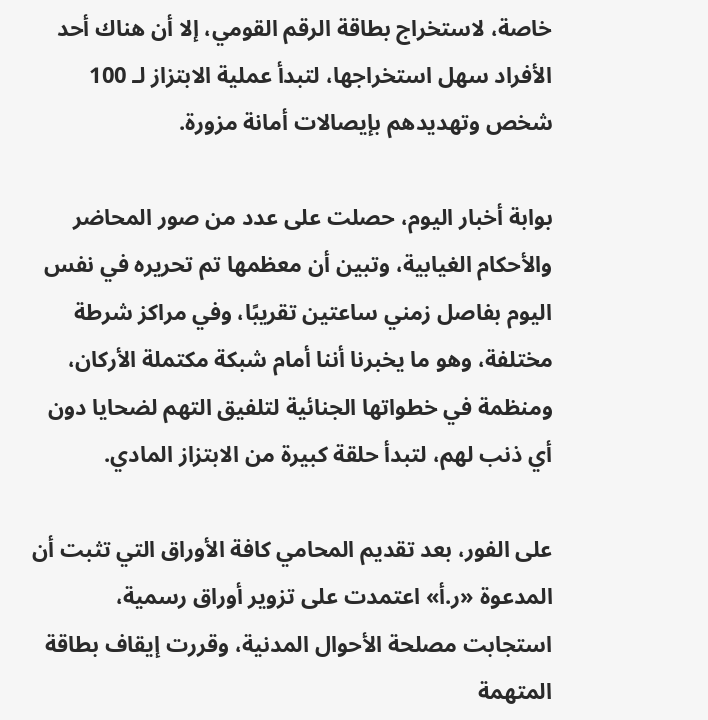خاصة، لاستخراج بطاقة الرقم القومي، إلا أن هناك أحد الأفراد سهل استخراجها، لتبدأ عملية الابتزاز لـ 100 شخص وتهديدهم بإيصالات أمانة مزورة.

بوابة أخبار اليوم، حصلت على عدد من صور المحاضر والأحكام الغيابية، وتبين أن معظمها تم تحريره في نفس اليوم بفاصل زمني ساعتين تقريبًا، وفي مراكز شرطة مختلفة، وهو ما يخبرنا أننا أمام شبكة مكتملة الأركان، ومنظمة في خطواتها الجنائية لتلفيق التهم لضحايا دون أي ذنب لهم، لتبدأ حلقة كبيرة من الابتزاز المادي.

على الفور، بعد تقديم المحامي كافة الأوراق التي تثبت أن المدعوة «ر.أ» اعتمدت على تزوير أوراق رسمية، استجابت مصلحة الأحوال المدنية، وقررت إيقاف بطاقة المتهمة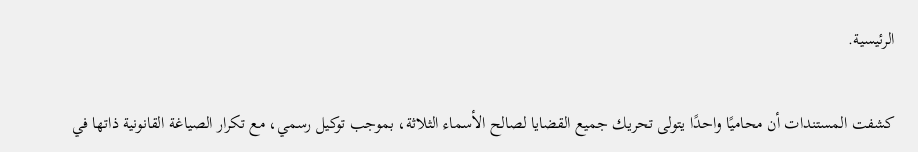الرئيسية.

كشفت المستندات أن محاميًا واحدًا يتولى تحريك جميع القضايا لصالح الأسماء الثلاثة، بموجب توكيل رسمي، مع تكرار الصياغة القانونية ذاتها في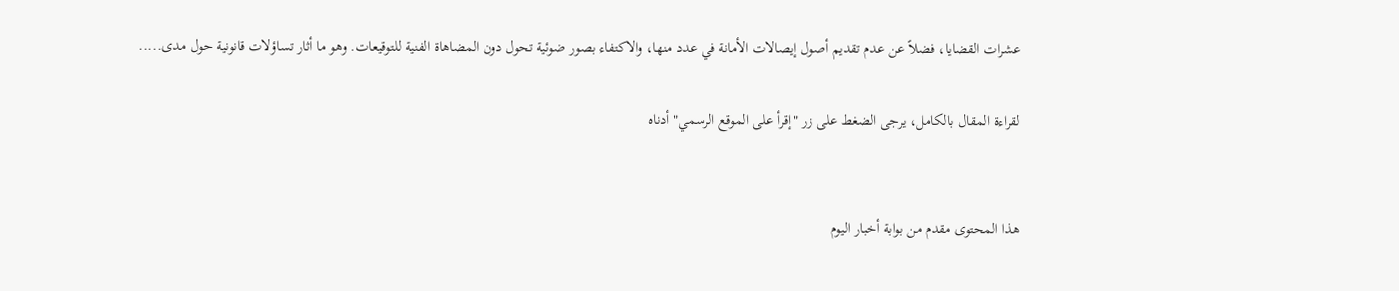عشرات القضايا، فضلاً عن عدم تقديم أصول إيصالات الأمانة في عدد منها، والاكتفاء بصور ضوئية تحول دون المضاهاة الفنية للتوقيعات. وهو ما أثار تساؤلات قانونية حول مدى.....

لقراءة المقال بالكامل، يرجى الضغط على زر "إقرأ على الموقع الرسمي" أدناه


هذا المحتوى مقدم من بوابة أخبار اليوم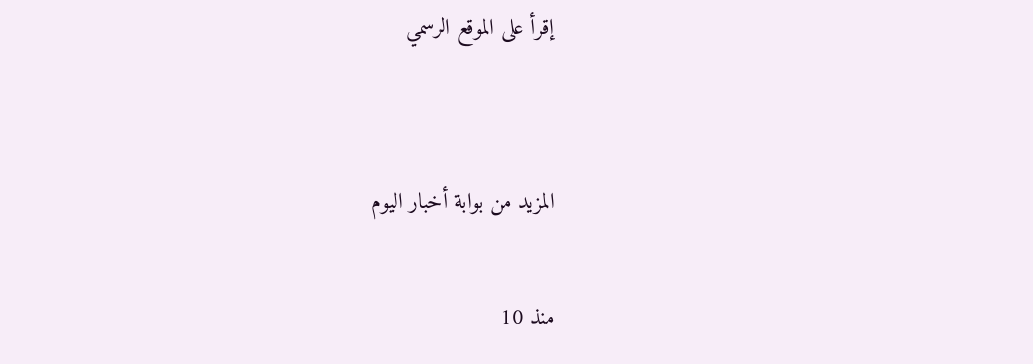إقرأ على الموقع الرسمي


المزيد من بوابة أخبار اليوم

منذ 10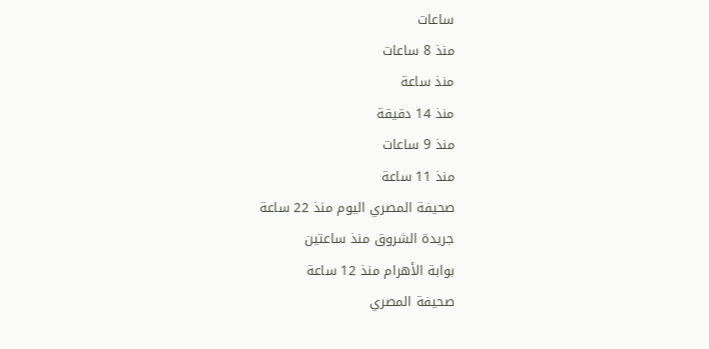ساعات
منذ 8 ساعات
منذ ساعة
منذ 14 دقيقة
منذ 9 ساعات
منذ 11 ساعة
صحيفة المصري اليوم منذ 22 ساعة
جريدة الشروق منذ ساعتين
بوابة الأهرام منذ 12 ساعة
صحيفة المصري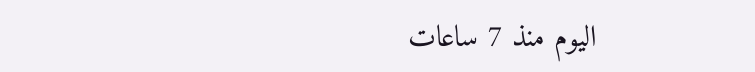اليوم منذ 7 ساعات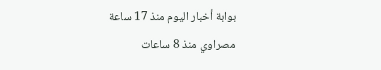بوابة أخبار اليوم منذ 17 ساعة
مصراوي منذ 8 ساعات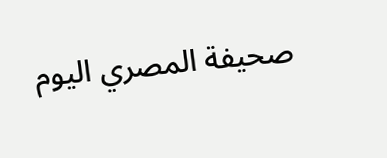صحيفة المصري اليوم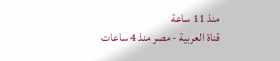منذ 11 ساعة
قناة العربية - مصر منذ 4 ساعات